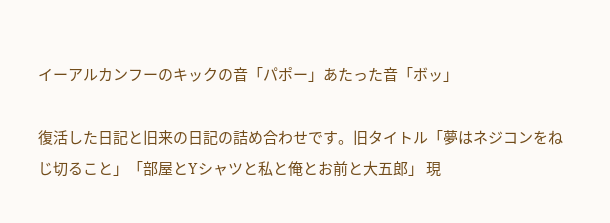イーアルカンフーのキックの音「パポー」あたった音「ボッ」

復活した日記と旧来の日記の詰め合わせです。旧タイトル「夢はネジコンをねじ切ること」「部屋とYシャツと私と俺とお前と大五郎」 現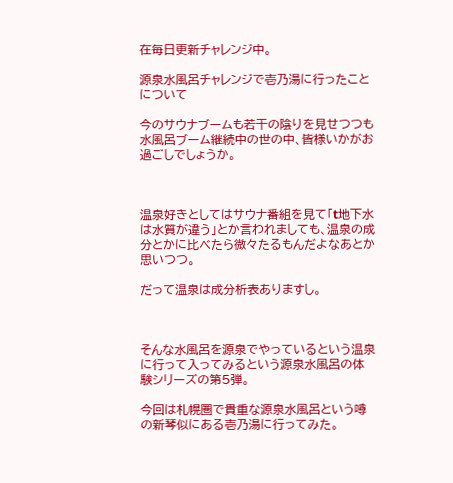在毎日更新チャレンジ中。

源泉水風呂チャレンジで壱乃湯に行ったことについて

今のサウナブームも若干の陰りを見せつつも水風呂ブーム継続中の世の中、皆様いかがお過ごしでしょうか。



温泉好きとしてはサウナ番組を見て「t地下水は水質が違う」とか言われましても、温泉の成分とかに比べたら微々たるもんだよなあとか思いつつ。

だって温泉は成分析表ありますし。



そんな水風呂を源泉でやっているという温泉に行って入ってみるという源泉水風呂の体験シリーズの第5弾。

今回は札幌圏で貴重な源泉水風呂という噂の新琴似にある壱乃湯に行ってみた。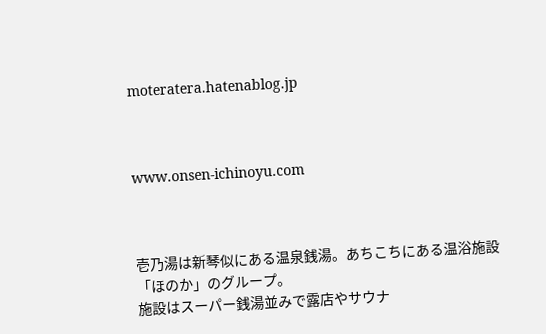moteratera.hatenablog.jp



www.onsen-ichinoyu.com



壱乃湯は新琴似にある温泉銭湯。あちこちにある温浴施設「ほのか」のグループ。
施設はスーパー銭湯並みで露店やサウナ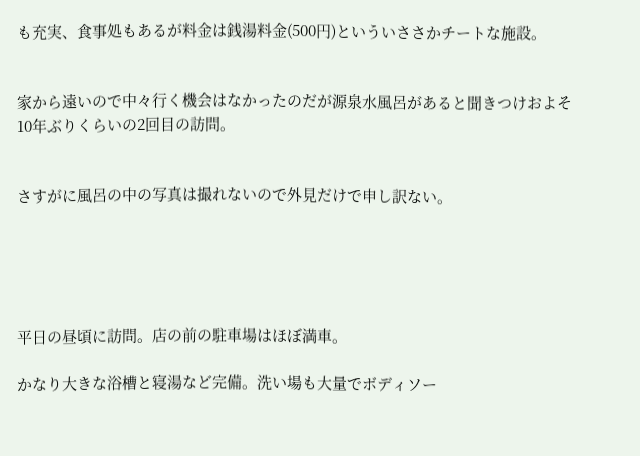も充実、食事処もあるが料金は銭湯料金(500円)といういささかチートな施設。


家から遠いので中々行く機会はなかったのだが源泉水風呂があると聞きつけおよそ10年ぶりくらいの2回目の訪問。


さすがに風呂の中の写真は撮れないので外見だけで申し訳ない。





平日の昼頃に訪問。店の前の駐車場はほぼ満車。

かなり大きな浴槽と寝湯など完備。洗い場も大量でボディソー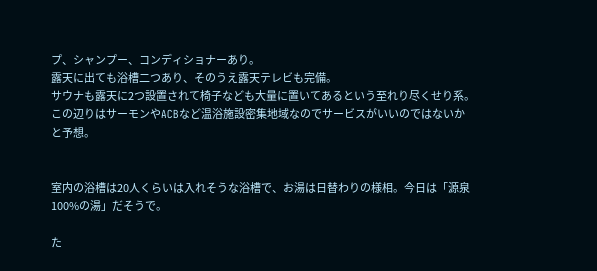プ、シャンプー、コンディショナーあり。
露天に出ても浴槽二つあり、そのうえ露天テレビも完備。
サウナも露天に2つ設置されて椅子なども大量に置いてあるという至れり尽くせり系。
この辺りはサーモンやACBなど温浴施設密集地域なのでサービスがいいのではないかと予想。


室内の浴槽は20人くらいは入れそうな浴槽で、お湯は日替わりの様相。今日は「源泉100%の湯」だそうで。

た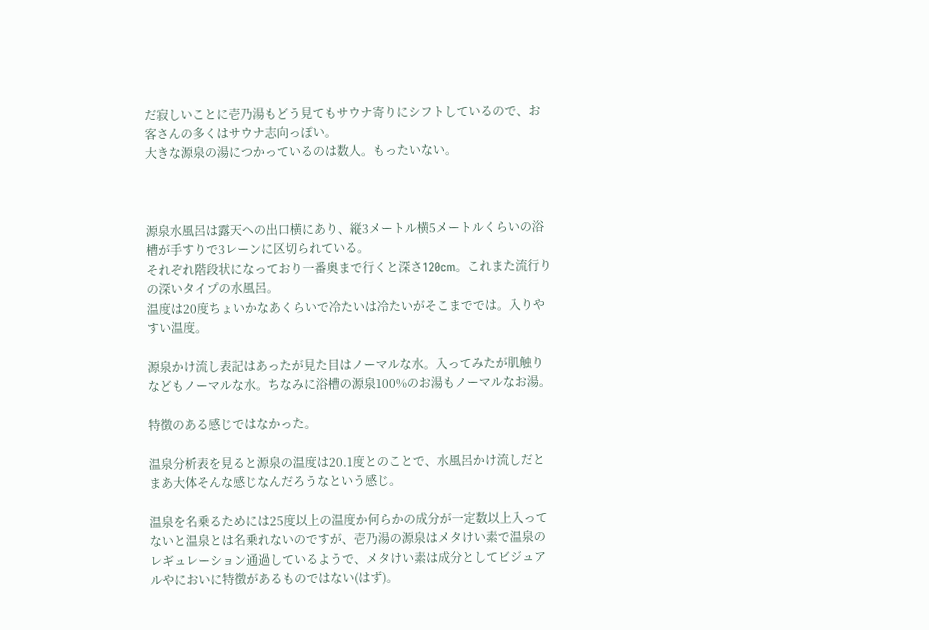だ寂しいことに壱乃湯もどう見てもサウナ寄りにシフトしているので、お客さんの多くはサウナ志向っぽい。
大きな源泉の湯につかっているのは数人。もったいない。



源泉水風呂は露天への出口横にあり、縦3メートル横5メートルくらいの浴槽が手すりで3レーンに区切られている。
それぞれ階段状になっており一番奥まで行くと深さ120cm。これまた流行りの深いタイプの水風呂。
温度は20度ちょいかなあくらいで冷たいは冷たいがそこまででは。入りやすい温度。

源泉かけ流し表記はあったが見た目はノーマルな水。入ってみたが肌触りなどもノーマルな水。ちなみに浴槽の源泉100%のお湯もノーマルなお湯。

特徴のある感じではなかった。

温泉分析表を見ると源泉の温度は20.1度とのことで、水風呂かけ流しだとまあ大体そんな感じなんだろうなという感じ。

温泉を名乗るためには25度以上の温度か何らかの成分が一定数以上入ってないと温泉とは名乗れないのですが、壱乃湯の源泉はメタけい素で温泉のレギュレーション通過しているようで、メタけい素は成分としてビジュアルやにおいに特徴があるものではない(はず)。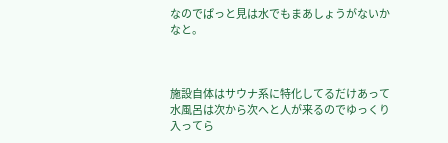なのでぱっと見は水でもまあしょうがないかなと。



施設自体はサウナ系に特化してるだけあって水風呂は次から次へと人が来るのでゆっくり入ってら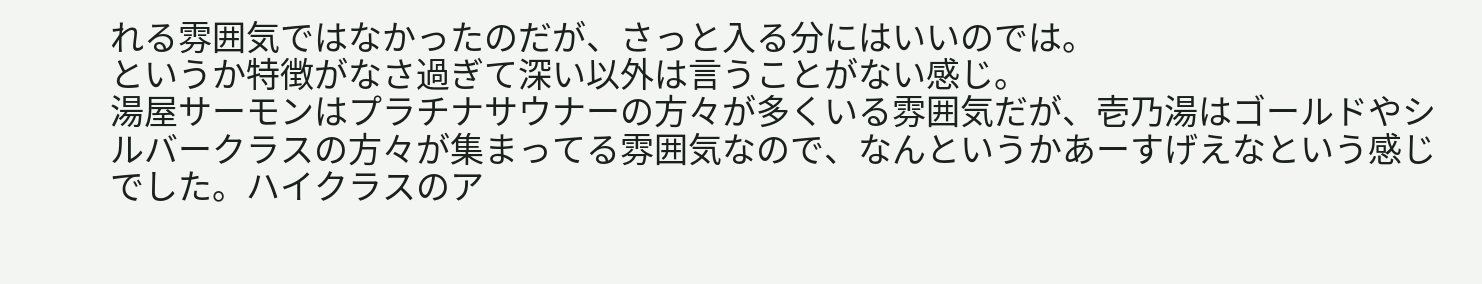れる雰囲気ではなかったのだが、さっと入る分にはいいのでは。
というか特徴がなさ過ぎて深い以外は言うことがない感じ。
湯屋サーモンはプラチナサウナーの方々が多くいる雰囲気だが、壱乃湯はゴールドやシルバークラスの方々が集まってる雰囲気なので、なんというかあーすげえなという感じでした。ハイクラスのア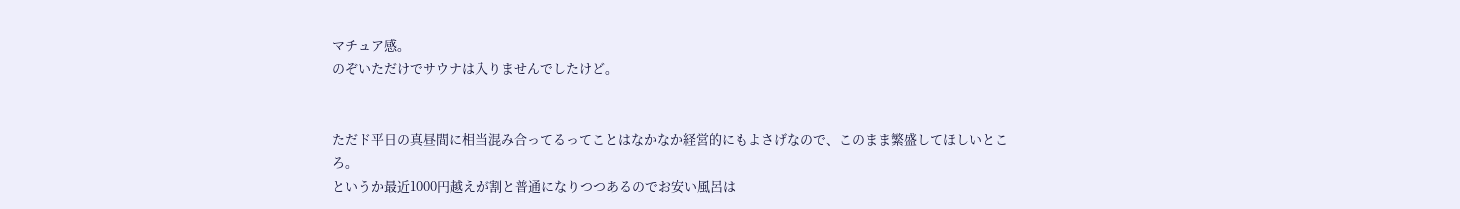マチュア感。
のぞいただけでサウナは入りませんでしたけど。


ただド平日の真昼間に相当混み合ってるってことはなかなか経営的にもよさげなので、このまま繁盛してほしいところ。
というか最近1000円越えが割と普通になりつつあるのでお安い風呂は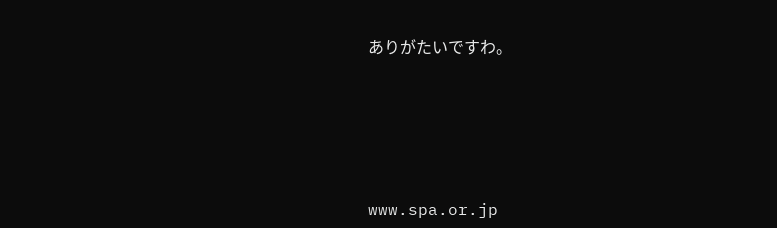ありがたいですわ。





www.spa.or.jp